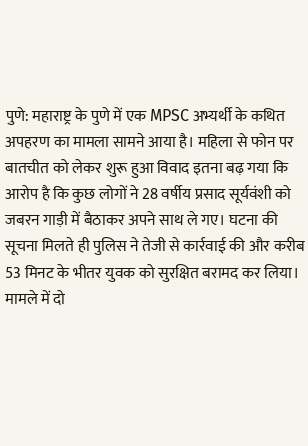पुणे: महाराष्ट्र के पुणे में एक MPSC अभ्यर्थी के कथित अपहरण का मामला सामने आया है। महिला से फोन पर बातचीत को लेकर शुरू हुआ विवाद इतना बढ़ गया कि आरोप है कि कुछ लोगों ने 28 वर्षीय प्रसाद सूर्यवंशी को जबरन गाड़ी में बैठाकर अपने साथ ले गए। घटना की सूचना मिलते ही पुलिस ने तेजी से कार्रवाई की और करीब 53 मिनट के भीतर युवक को सुरक्षित बरामद कर लिया। मामले में दो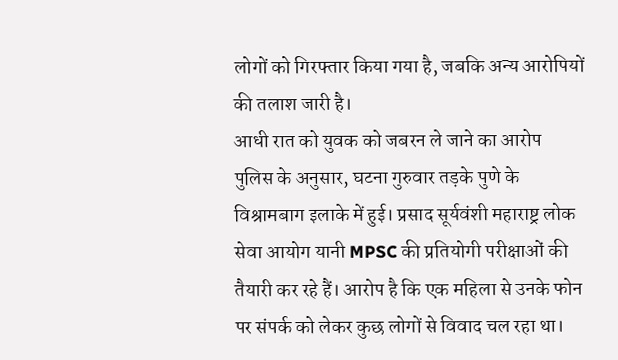लोगों को गिरफ्तार किया गया है, जबकि अन्य आरोपियों की तलाश जारी है।
आधी रात को युवक को जबरन ले जाने का आरोप
पुलिस के अनुसार, घटना गुरुवार तड़के पुणे के विश्रामबाग इलाके में हुई। प्रसाद सूर्यवंशी महाराष्ट्र लोक सेवा आयोग यानी MPSC की प्रतियोगी परीक्षाओं की तैयारी कर रहे हैं। आरोप है कि एक महिला से उनके फोन पर संपर्क को लेकर कुछ लोगों से विवाद चल रहा था।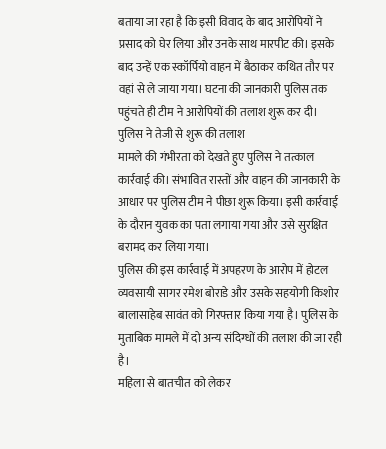बताया जा रहा है कि इसी विवाद के बाद आरोपियों ने प्रसाद को घेर लिया और उनके साथ मारपीट की। इसके बाद उन्हें एक स्कॉर्पियो वाहन में बैठाकर कथित तौर पर वहां से ले जाया गया। घटना की जानकारी पुलिस तक पहुंचते ही टीम ने आरोपियों की तलाश शुरू कर दी।
पुलिस ने तेजी से शुरू की तलाश
मामले की गंभीरता को देखते हुए पुलिस ने तत्काल कार्रवाई की। संभावित रास्तों और वाहन की जानकारी के आधार पर पुलिस टीम ने पीछा शुरू किया। इसी कार्रवाई के दौरान युवक का पता लगाया गया और उसे सुरक्षित बरामद कर लिया गया।
पुलिस की इस कार्रवाई में अपहरण के आरोप में होटल व्यवसायी सागर रमेश बोराडे और उसके सहयोगी किशोर बालासाहेब सावंत को गिरफ्तार किया गया है। पुलिस के मुताबिक मामले में दो अन्य संदिग्धों की तलाश की जा रही है।
महिला से बातचीत को लेकर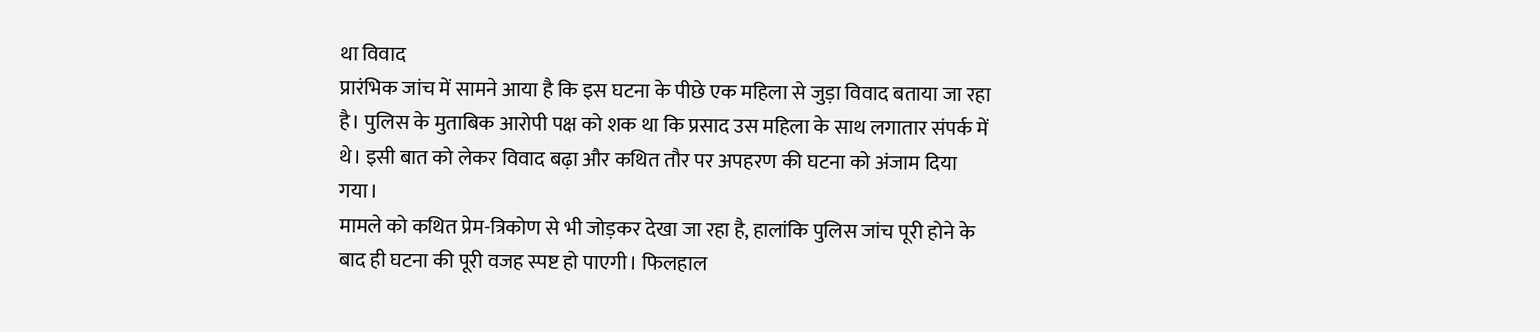था विवाद
प्रारंभिक जांच में सामने आया है कि इस घटना के पीछे एक महिला से जुड़ा विवाद बताया जा रहा है। पुलिस के मुताबिक आरोपी पक्ष को शक था कि प्रसाद उस महिला के साथ लगातार संपर्क में थे। इसी बात को लेकर विवाद बढ़ा और कथित तौर पर अपहरण की घटना को अंजाम दिया गया।
मामले को कथित प्रेम-त्रिकोण से भी जोड़कर देखा जा रहा है, हालांकि पुलिस जांच पूरी होने के बाद ही घटना की पूरी वजह स्पष्ट हो पाएगी। फिलहाल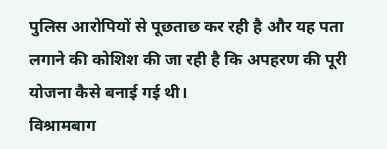पुलिस आरोपियों से पूछताछ कर रही है और यह पता लगाने की कोशिश की जा रही है कि अपहरण की पूरी योजना कैसे बनाई गई थी।
विश्रामबाग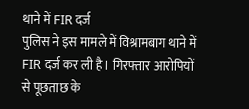थाने में FIR दर्ज
पुलिस ने इस मामले में विश्रामबाग थाने में FIR दर्ज कर ली है। गिरफ्तार आरोपियों से पूछताछ के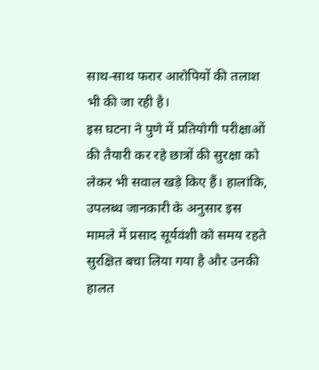साथ-साथ फरार आरोपियों की तलाश भी की जा रही है।
इस घटना ने पुणे में प्रतियोगी परीक्षाओं की तैयारी कर रहे छात्रों की सुरक्षा को लेकर भी सवाल खड़े किए हैं। हालांकि, उपलब्ध जानकारी के अनुसार इस मामले में प्रसाद सूर्यवंशी को समय रहते सुरक्षित बचा लिया गया है और उनकी हालत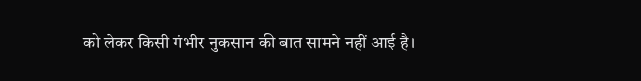को लेकर किसी गंभीर नुकसान की बात सामने नहीं आई है।